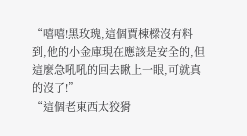“嘻嘻!黑玫瑰,這個賈棟樑沒有料到,他的小金庫現在應該是安全的,但這麼急吼吼的回去瞅上一眼,可就真的沒了!”
“這個老東西太狡猾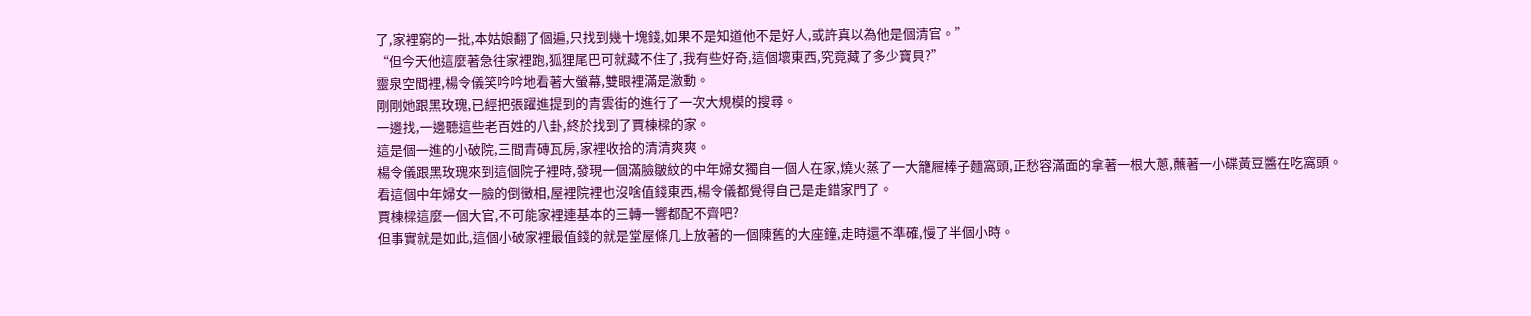了,家裡窮的一批,本姑娘翻了個遍,只找到幾十塊錢,如果不是知道他不是好人,或許真以為他是個清官。”
“但今天他這麼著急往家裡跑,狐狸尾巴可就藏不住了,我有些好奇,這個壞東西,究竟藏了多少寶貝?”
靈泉空間裡,楊令儀笑吟吟地看著大螢幕,雙眼裡滿是激動。
剛剛她跟黑玫瑰,已經把張躍進提到的青雲街的進行了一次大規模的搜尋。
一邊找,一邊聽這些老百姓的八卦,終於找到了賈棟樑的家。
這是個一進的小破院,三間青磚瓦房,家裡收拾的清清爽爽。
楊令儀跟黑玫瑰來到這個院子裡時,發現一個滿臉皺紋的中年婦女獨自一個人在家,燒火蒸了一大籠屜棒子麵窩頭,正愁容滿面的拿著一根大蔥,蘸著一小碟黃豆醬在吃窩頭。
看這個中年婦女一臉的倒黴相,屋裡院裡也沒啥值錢東西,楊令儀都覺得自己是走錯家門了。
賈棟樑這麼一個大官,不可能家裡連基本的三轉一響都配不齊吧?
但事實就是如此,這個小破家裡最值錢的就是堂屋條几上放著的一個陳舊的大座鐘,走時還不準確,慢了半個小時。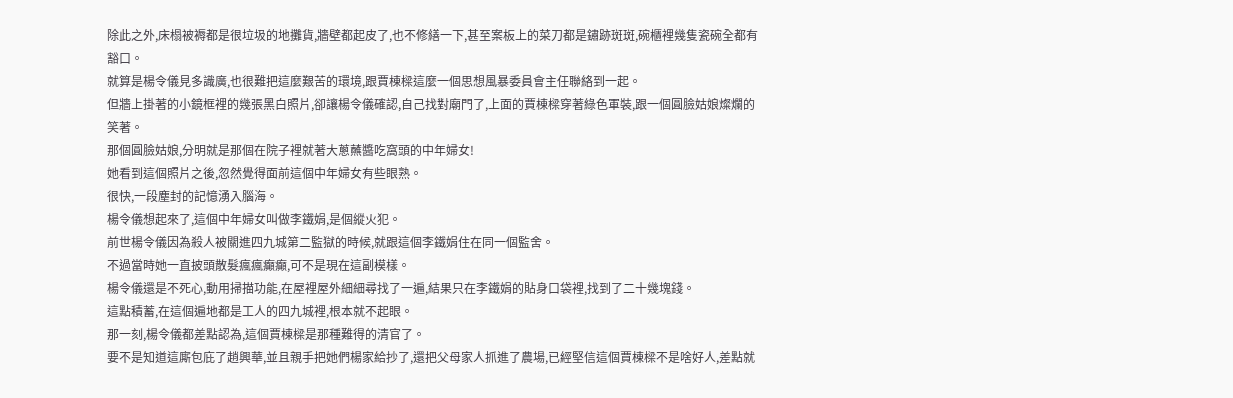除此之外,床榻被褥都是很垃圾的地攤貨,牆壁都起皮了,也不修繕一下,甚至案板上的菜刀都是鏽跡斑斑,碗櫃裡幾隻瓷碗全都有豁口。
就算是楊令儀見多識廣,也很難把這麼艱苦的環境,跟賈棟樑這麼一個思想風暴委員會主任聯絡到一起。
但牆上掛著的小鏡框裡的幾張黑白照片,卻讓楊令儀確認,自己找對廟門了,上面的賈棟樑穿著綠色軍裝,跟一個圓臉姑娘燦爛的笑著。
那個圓臉姑娘,分明就是那個在院子裡就著大蔥蘸醬吃窩頭的中年婦女!
她看到這個照片之後,忽然覺得面前這個中年婦女有些眼熟。
很快,一段塵封的記憶湧入腦海。
楊令儀想起來了,這個中年婦女叫做李鐵娟,是個縱火犯。
前世楊令儀因為殺人被關進四九城第二監獄的時候,就跟這個李鐵娟住在同一個監舍。
不過當時她一直披頭散髮瘋瘋癲癲,可不是現在這副模樣。
楊令儀還是不死心,動用掃描功能,在屋裡屋外細細尋找了一遍,結果只在李鐵娟的貼身口袋裡,找到了二十幾塊錢。
這點積蓄,在這個遍地都是工人的四九城裡,根本就不起眼。
那一刻,楊令儀都差點認為,這個賈棟樑是那種難得的清官了。
要不是知道這廝包庇了趙興華,並且親手把她們楊家給抄了,還把父母家人抓進了農場,已經堅信這個賈棟樑不是啥好人,差點就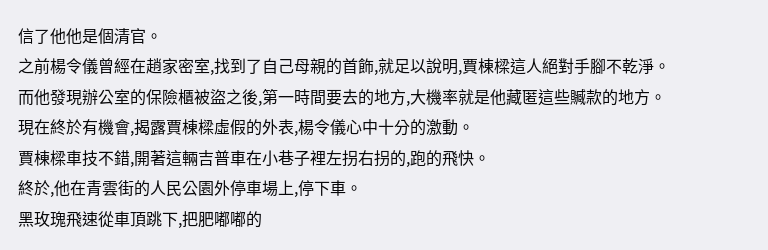信了他他是個清官。
之前楊令儀曾經在趙家密室,找到了自己母親的首飾,就足以說明,賈棟樑這人絕對手腳不乾淨。
而他發現辦公室的保險櫃被盜之後,第一時間要去的地方,大機率就是他藏匿這些贓款的地方。
現在終於有機會,揭露賈棟樑虛假的外表,楊令儀心中十分的激動。
賈棟樑車技不錯,開著這輛吉普車在小巷子裡左拐右拐的,跑的飛快。
終於,他在青雲街的人民公園外停車場上,停下車。
黑玫瑰飛速從車頂跳下,把肥嘟嘟的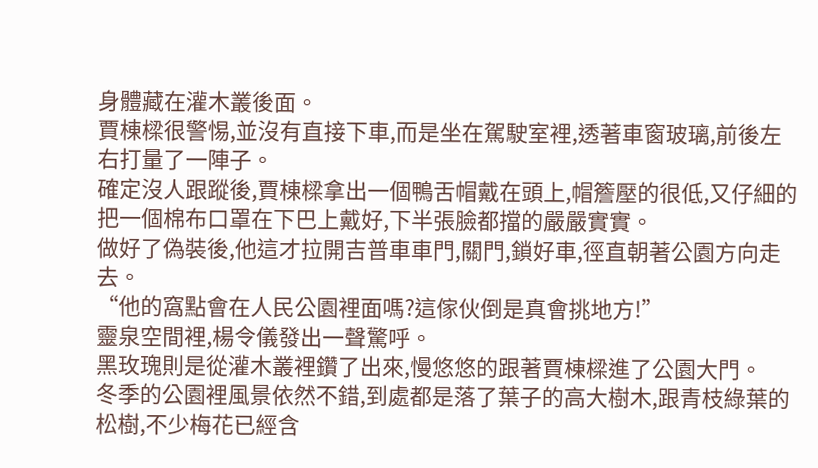身體藏在灌木叢後面。
賈棟樑很警惕,並沒有直接下車,而是坐在駕駛室裡,透著車窗玻璃,前後左右打量了一陣子。
確定沒人跟蹤後,賈棟樑拿出一個鴨舌帽戴在頭上,帽簷壓的很低,又仔細的把一個棉布口罩在下巴上戴好,下半張臉都擋的嚴嚴實實。
做好了偽裝後,他這才拉開吉普車車門,關門,鎖好車,徑直朝著公園方向走去。
“他的窩點會在人民公園裡面嗎?這傢伙倒是真會挑地方!”
靈泉空間裡,楊令儀發出一聲驚呼。
黑玫瑰則是從灌木叢裡鑽了出來,慢悠悠的跟著賈棟樑進了公園大門。
冬季的公園裡風景依然不錯,到處都是落了葉子的高大樹木,跟青枝綠葉的松樹,不少梅花已經含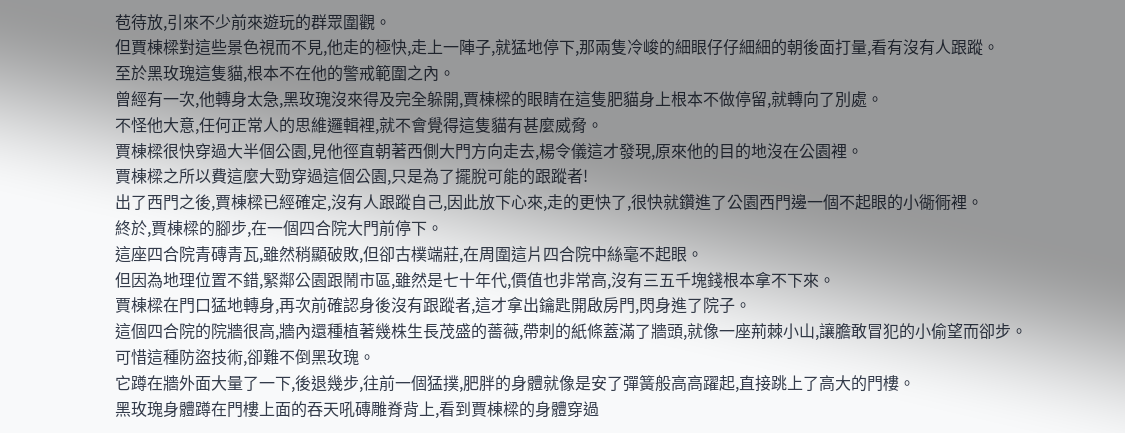苞待放,引來不少前來遊玩的群眾圍觀。
但賈棟樑對這些景色視而不見,他走的極快,走上一陣子,就猛地停下,那兩隻冷峻的細眼仔仔細細的朝後面打量,看有沒有人跟蹤。
至於黑玫瑰這隻貓,根本不在他的警戒範圍之內。
曾經有一次,他轉身太急,黑玫瑰沒來得及完全躲開,賈棟樑的眼睛在這隻肥貓身上根本不做停留,就轉向了別處。
不怪他大意,任何正常人的思維邏輯裡,就不會覺得這隻貓有甚麼威脅。
賈棟樑很快穿過大半個公園,見他徑直朝著西側大門方向走去,楊令儀這才發現,原來他的目的地沒在公園裡。
賈棟樑之所以費這麼大勁穿過這個公園,只是為了擺脫可能的跟蹤者!
出了西門之後,賈棟樑已經確定,沒有人跟蹤自己,因此放下心來,走的更快了,很快就鑽進了公園西門邊一個不起眼的小衚衕裡。
終於,賈棟樑的腳步,在一個四合院大門前停下。
這座四合院青磚青瓦,雖然稍顯破敗,但卻古樸端莊,在周圍這片四合院中絲毫不起眼。
但因為地理位置不錯,緊鄰公園跟鬧市區,雖然是七十年代,價值也非常高,沒有三五千塊錢根本拿不下來。
賈棟樑在門口猛地轉身,再次前確認身後沒有跟蹤者,這才拿出鑰匙開啟房門,閃身進了院子。
這個四合院的院牆很高,牆內還種植著幾株生長茂盛的薔薇,帶刺的紙條蓋滿了牆頭,就像一座荊棘小山,讓膽敢冒犯的小偷望而卻步。
可惜這種防盜技術,卻難不倒黑玫瑰。
它蹲在牆外面大量了一下,後退幾步,往前一個猛撲,肥胖的身體就像是安了彈簧般高高躍起,直接跳上了高大的門樓。
黑玫瑰身體蹲在門樓上面的吞天吼磚雕脊背上,看到賈棟樑的身體穿過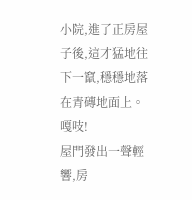小院,進了正房屋子後,這才猛地往下一竄,穩穩地落在青磚地面上。
嘎吱!
屋門發出一聲輕響,房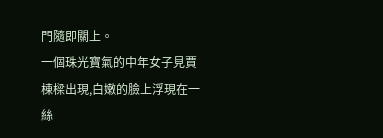門隨即關上。
一個珠光寶氣的中年女子見賈棟樑出現,白嫩的臉上浮現在一絲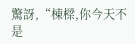驚訝,“棟樑,你今天不是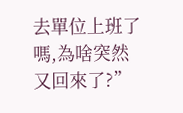去單位上班了嗎,為啥突然又回來了?”